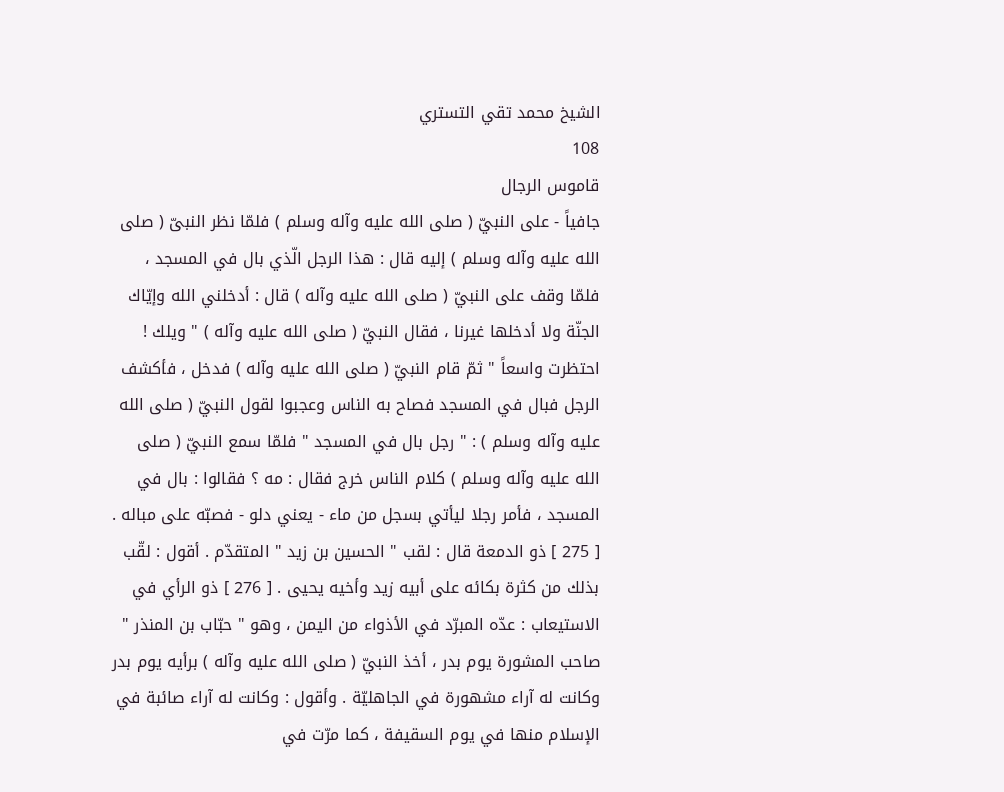الشيخ محمد تقي التستري
108
قاموس الرجال
جافياً - على النبيّ ( صلى الله عليه وآله وسلم ) فلمّا نظر النبىّ ( صلى الله عليه وآله وسلم ) إليه قال : هذا الرجل الّذي بال في المسجد ، فلمّا وقف على النبيّ ( صلى الله عليه وآله ) قال : أدخلني الله وإيّاك الجنّة ولا أدخلها غيرنا ، فقال النبيّ ( صلى الله عليه وآله ) " ويلك ! احتظرت واسعاً " ثمّ قام النبيّ ( صلى الله عليه وآله ) فدخل ، فأكشف الرجل فبال في المسجد فصاح به الناس وعجبوا لقول النبيّ ( صلى الله عليه وآله وسلم ) : " رجل بال في المسجد " فلمّا سمع النبيّ ( صلى الله عليه وآله وسلم ) كلام الناس خرج فقال : مه ؟ فقالوا : بال في المسجد ، فأمر رجلا ليأتي بسجل من ماء - يعني دلو - فصبّه على مباله . [ 275 ] ذو الدمعة قال : لقب " الحسين بن زيد " المتقدّم . أقول : لقّب بذلك من كثرة بكائه على أبيه زيد وأخيه يحيى . [ 276 ] ذو الرأي في الاستيعاب : عدّه المبرّد في الأذواء من اليمن ، وهو " حبّاب بن المنذر " صاحب المشورة يوم بدر ، أخذ النبيّ ( صلى الله عليه وآله ) برأيه يوم بدر وكانت له آراء مشهورة في الجاهليّة . وأقول : وكانت له آراء صائبة في الإسلام منها في يوم السقيفة ، كما مرّت في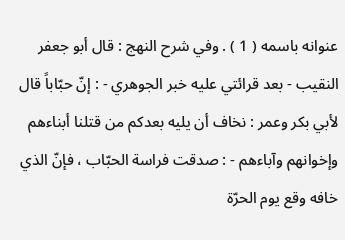عنوانه باسمه ( 1 ) . وفي شرح النهج : قال أبو جعفر النقيب - بعد قرائتي عليه خبر الجوهري - : إنّ حبّاباً قال لأبي بكر وعمر : نخاف أن يليه بعدكم من قتلنا أبناءهم وإخوانهم وآباءهم - : صدقت فراسة الحبّاب ، فإنّ الذي خافه وقع يوم الحرّة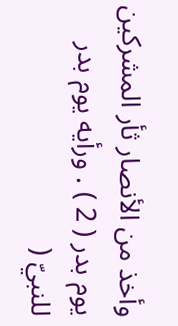وأخذ من الأنصار ثأر المشركين يوم بدر ( 2 ) . ورأيه يوم بدر للنبيّ (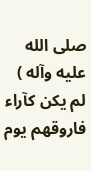صلى الله عليه وآله ) لم يكن كآراء فاروقهم يوم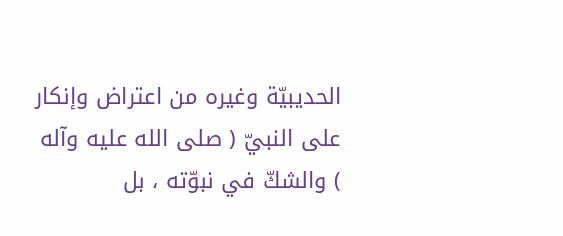الحديبيّة وغيره من اعتراض وإنكار على النبيّ ( صلى الله عليه وآله ) والشكّ في نبوّته ، بل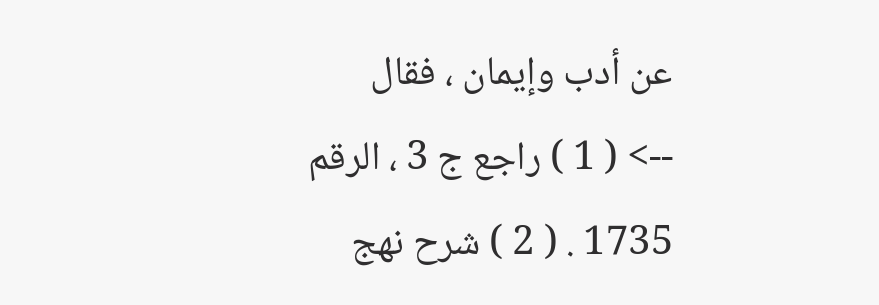عن أدب وإيمان ، فقال
--> ( 1 ) راجع ج 3 ، الرقم 1735 . ( 2 ) شرح نهج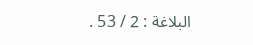البلاغة : 2 / 53 .